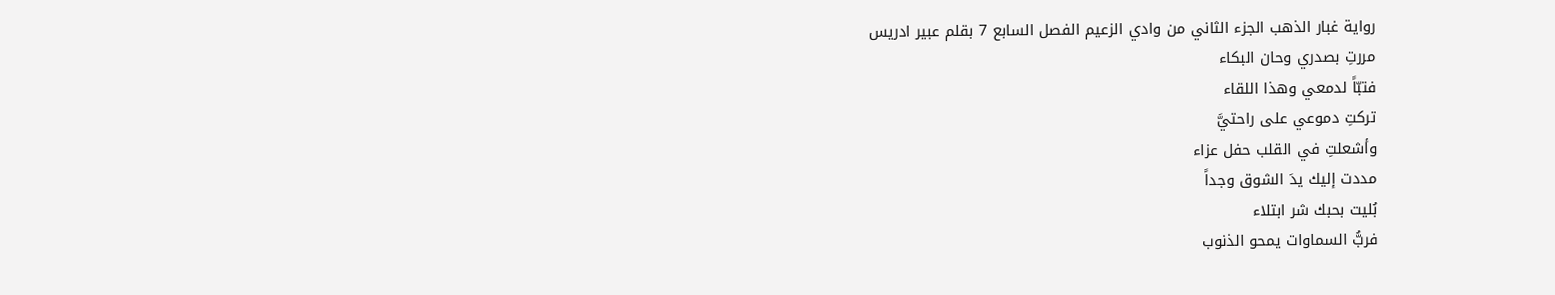رواية غبار الذهب الجزء الثاني من وادي الزعيم الفصل السابع 7 بقلم عبير ادريس
مررتِ بصدري وحان البكاء
فتبّاً لدمعي وهذا اللقاء
تركتِ دموعي على راحتيَّ
وأشعلتِ في القلب حفل عزاء
مددت إليك يدَ الشوق وجداً
بُليت بحبك شر ابتلاء
فربُّ السماوات يمحو الذنوب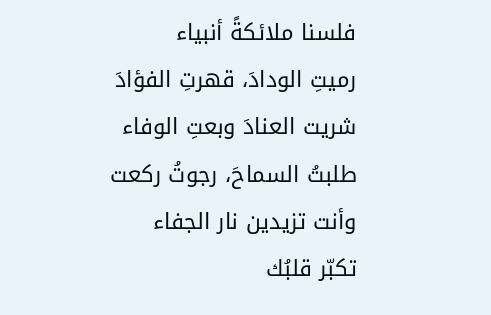فلسنا ملائكةً أنبياء
رميتِ الودادَ، قهرتِ الفؤادَ
شريت العنادَ وبعتِ الوفاء
طلبتُ السماحَ، رجوتُ ركعت
وأنت تزيدين نار الجفاء
تكبّر قلبُك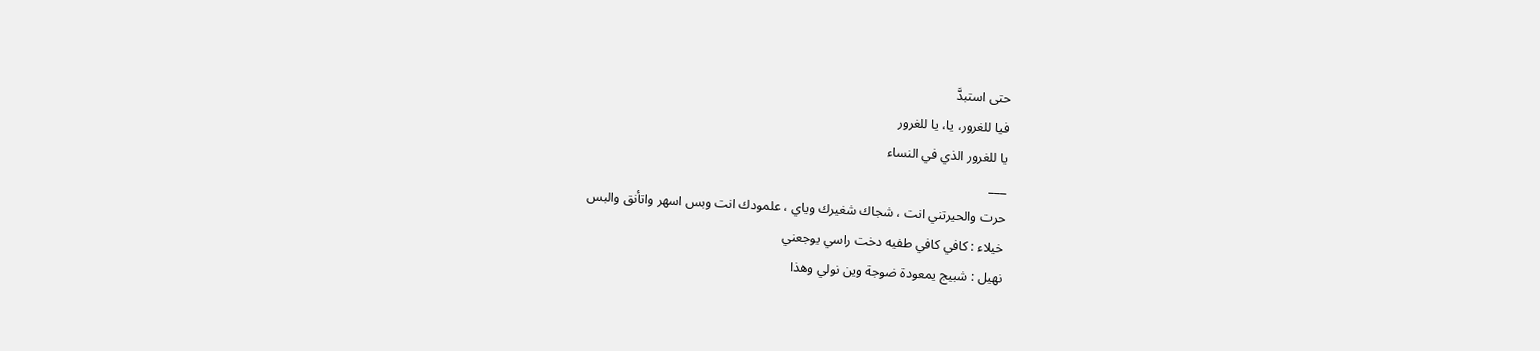حتى استبدَّ
فيا للغرور، يا، يا للغرور
يا للغرور الذي في النساء
___
حرت والحيرتني انت ، شجاك شغيرك وياي ، علمودك انت وبس اسهر واتأنق والبس
خيلاء : كافي كافي طفيه دخت راسي يوجعني
نهيل : شبيج يمعودة ضوجة وين نولي وهذا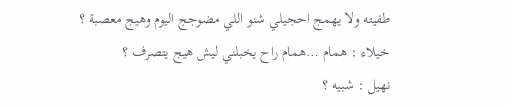طفيته ولا يهمج احجيلي شنو اللي مضوجج اليوم وهيج معصبة ؟
خيلاء : همام …همام راح يخبلني ليش هيج يتصرف ؟
نهيل : شبيه ؟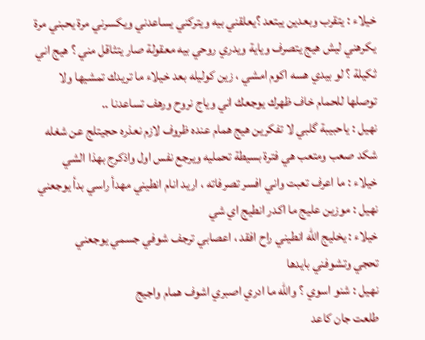خيلاء : يتقرب وبعدين يبتعد ؟يعلقني بيه ويتركني يساعدني ويكسرني مرة يحبني مرة يكرهني ليش هيج يتصرف وياية ويدري روحي بيه معقولة صار يتثاقل مني ؟ هيج اني ثكيلة ؟ لو بيدي هسه اكوم امشي ، زين كوليله بعد خيلاء ما تريدك تمشيها ولا توصلها للحمام خاف ظهرك يوجعك اني وياج نروح ورهف تساعدنا ..
نهيل : ياحبيبة گلبي لا تفكرين هيج همام عنده ظروف لازم نعذره حجيتلج عن شغله شكد صعب ومتعب هي فترة بسيطة تحمليه ويرجع نفس اول واذكرج بهذا الشي
خيلاء : ما اعرف تعبت واني افسر تصرفاته ، اريد انام انطيني مهدأ راسي بدأ يوجعني
نهيل : موزين عليج ما اكدر انطيج اي شي
خيلاء : يخليج الله انطيني راح افقد ، اعصابي ترجف شوفي جسمي يوجعني
تحجي وتشوفني بايدها
نهيل : شنو اسوي ؟ والله ما ادري اصبري اشوف همام واجيج
طلعت جان كاعد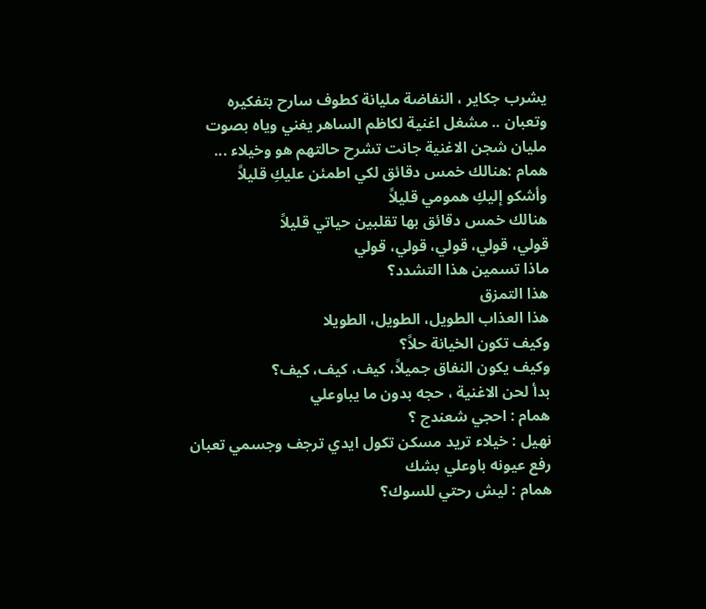يشرب جكاير ، النفاضة مليانة كطوف سارح بتفكيره وتعبان .. مشغل اغنية لكاظم الساهر يغني وياه بصوت مليان شجن الاغنية جانت تشرح حالتهم هو وخيلاء ...
همام :هنالك خمس دقائق لكي اطمئن عليكِ قليلاً
وأشكو إليكِ همومي قليلاً
هنالك خمس دقائق بها تقلبين حياتي قليلاً
قولي، قولي، قولي، قولي، قولي
ماذا تسمين هذا التشدد؟
هذا التمزق
هذا العذاب الطويل، الطويل، الطويلا
وكيف تكون الخيانة حلاً؟
وكيف يكون النفاق جميلاً، كيف، كيف، كيف؟
بدأ لحن الاغنية ، حجه بدون ما يباوعلي
همام : احجي شعندج ؟
نهيل : خيلاء تريد مسكن تكول ايدي ترجف وجسمي تعبان
رفع عيونه باوعلي بشك
همام : ليش رحتي للسوك؟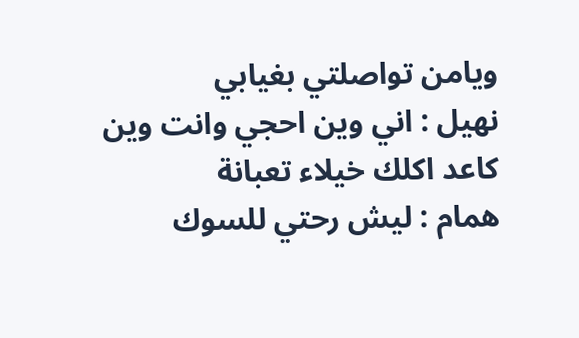ويامن تواصلتي بغيابي
نهيل : اني وين احجي وانت وين كاعد اكلك خيلاء تعبانة
همام : ليش رحتي للسوك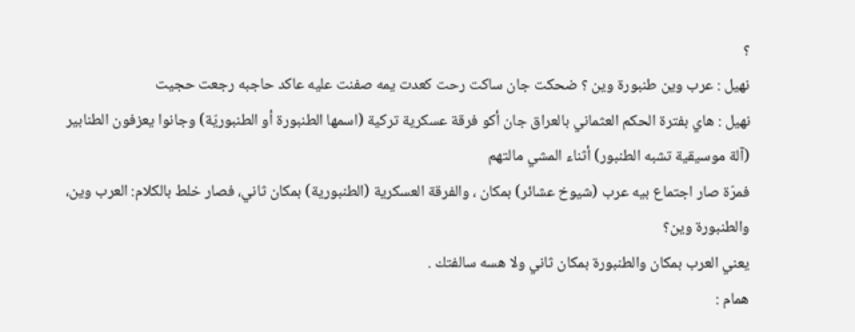؟
نهيل : عرب وين طنبورة وين ؟ ضحكت جان ساكت رحت كعدت يمه صفنت عليه عاكد حاجبه رجعت حجيت
نهيل : هاي بفترة الحكم العثماني بالعراق جان أكو فرقة عسكرية تركية (اسمها الطنبورة أو الطنبوريّة) وجانوا يعزفون الطنابير (آلة موسيقية تشبه الطنبور) أثناء المشي مالتهم
فمرّة صار اجتماع بيه عرب (شيوخ عشائر) بمكان ، والفرقة العسكرية (الطنبورية) بمكان ثاني، فصار خلط بالكلام: العرب وين، والطنبورة وين؟
يعني العرب بمكان والطنبورة بمكان ثاني ولا هسه سالفتك .
همام :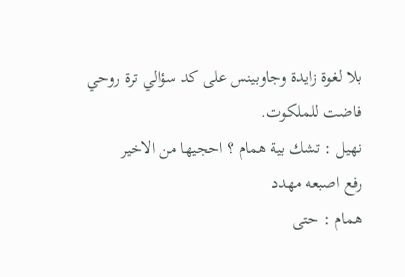بلا لغوة زايدة وجاوبينس على كد سؤالي ترة روحي فاضت للملكوت.
نهيل : تشك بية همام ؟ احجيها من الاخير
رفع اصبعه مهدد
همام : حتى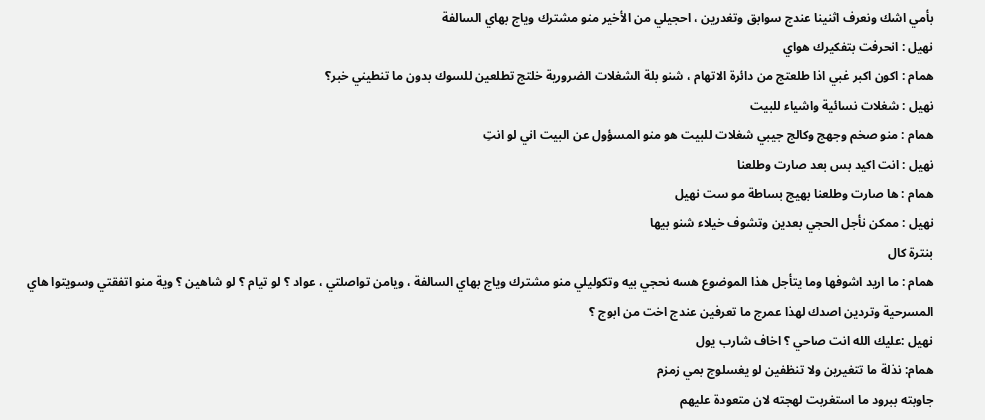بأمي اشك ونعرف اثنينا عندج سوابق وتغدرين ، احجيلي من الأخير منو مشترك وياج بهاي السالفة
نهيل : انحرفت بتفكيرك هواي
همام : اكون اكبر غبي اذا طلعتج من دائرة الاتهام ، شنو بلة الشغلات الضرورية خلتج تطلعين للسوك بدون ما تنطيني خبر؟
نهيل : شغلات نسائية واشياء للبيت
همام : منو صخم وجهج وكالج جيبي شغلات للبيت هو منو المسؤول عن البيت اني لو انتِ
نهيل : انت اكيد بس بعد صارت وطلعنا
همام : ها صارت وطلعنا بهيج بساطة مو ست نهيل
نهيل : ممكن نأجل الحجي بعدين وتشوف خيلاء شنو بيها
بنترة كال
همام : ما اريد اشوفها وما يتأجل هذا الموضوع هسه نحجي بيه وتكوليلي منو مشترك وياج بهاي السالفة ، ويامن تواصلتي ، عواد ؟ لو تيام ؟ لو شاهين ؟ وية منو اتفقتي وسويتوا هاي المسرحية وتردين اصدك لهذا عمرج ما تعرفين عندج اخت من ابوج ؟
نهيل :عليك الله انت صاحي ؟ اخاف شارب يول
همام: نذلة ما تتغيرين ولا تنظفين لو يغسلوج بمي زمزم
جاوبته ببرود ما استغربت لهجته لان متعودة عليهم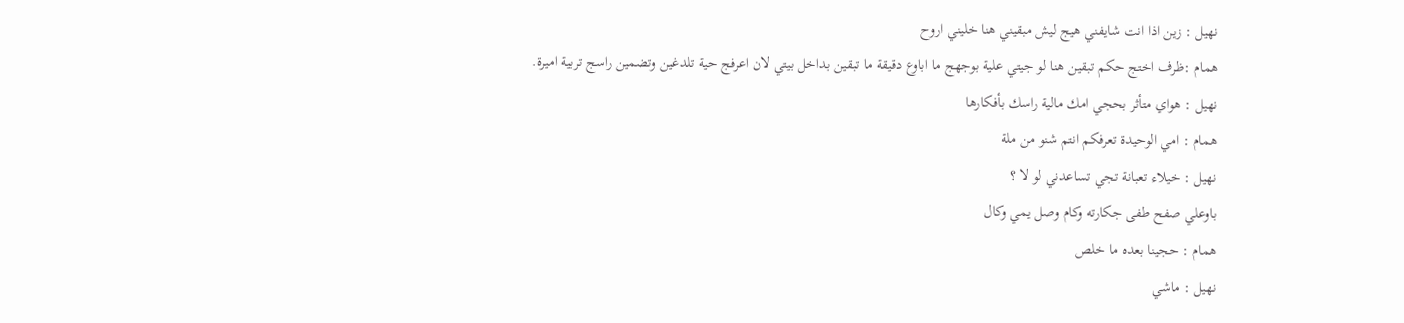نهيل : زين اذا انت شايفني هيج ليش مبقيني هنا خليني اروح
همام :ظرف اختج حكم تبقين هنا لو جيتي علية بوجهج ما اباوع دقيقة ما تبقين بداخل بيتي لان اعرفج حية تلدغين وتضمين راسج تربية اميرة.
نهيل : هواي متأثر بحجي امك مالية راسك بأفكارها
همام : امي الوحيدة تعرفكم انتم شنو من ملة
نهيل : خيلاء تعبانة تجي تساعدني لو لا ؟
باوعلي صفح طفى جكارته وكام وصل يمي وكال
همام : حجينا بعده ما خلص
نهيل : ماشي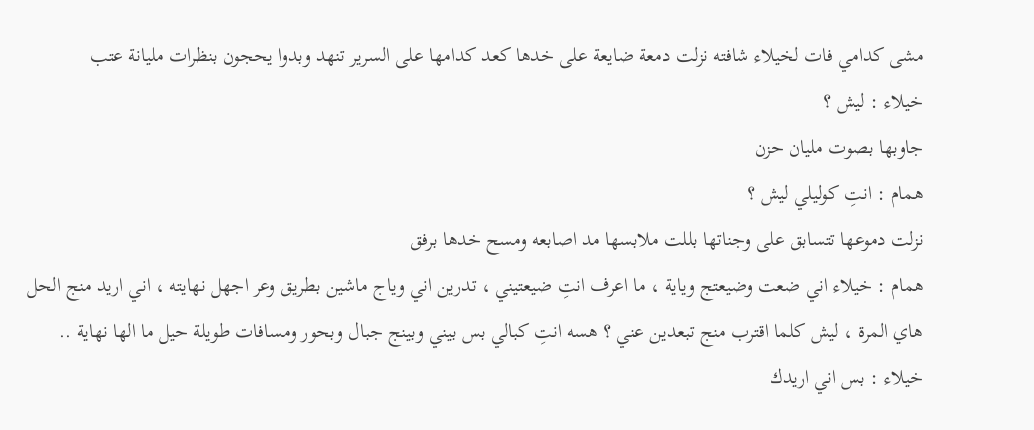مشى كدامي فات لخيلاء شافته نزلت دمعة ضايعة على خدها كعد كدامها على السرير تنهد وبدوا يحجون بنظرات مليانة عتب
خيلاء : ليش ؟
جاوبها بصوت مليان حزن
همام : انتِ كوليلي ليش ؟
نزلت دموعها تتسابق على وجناتها بللت ملابسها مد اصابعه ومسح خدها برفق
همام : خيلاء اني ضعت وضيعتج وياية ، ما اعرف انتِ ضيعتيني ، تدرين اني وياج ماشين بطريق وعر اجهل نهايته ، اني اريد منج الحل هاي المرة ، ليش كلما اقترب منج تبعدين عني ؟ هسه انتِ كبالي بس بيني وبينج جبال وبحور ومسافات طويلة حيل ما الها نهاية ..
خيلاء : بس اني اريدك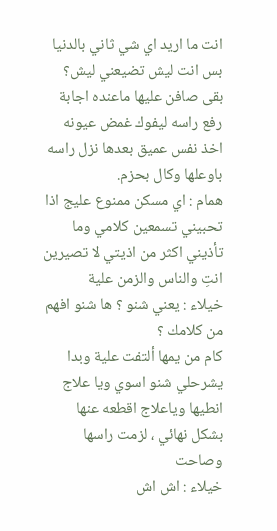انت ما اريد اي شي ثاني بالدنيا بس انت ليش تضيعني ليش؟
بقى صافن عليها ماعنده اجابة رفع راسه ليفوك غمض عيونه اخذ نفس عميق بعدها نزل راسه باوعلها وكال بحزم.
همام : اي مسكن ممنوع عليج اذا تحبيني تسمعين كلامي وما تأذيني اكثر من اذيتي لا تصيرين انتِ والناس والزمن علية
خيلاء : يعني شنو ؟ ها شنو افهم من كلامك ؟
كام من يمها ألتفت علية وبدا يشرحلي شنو اسوي ويا علاج انطيها وياعلاج اقطعه عنها بشكل نهائي ، لزمت راسها وصاحت
خيلاء : اش اش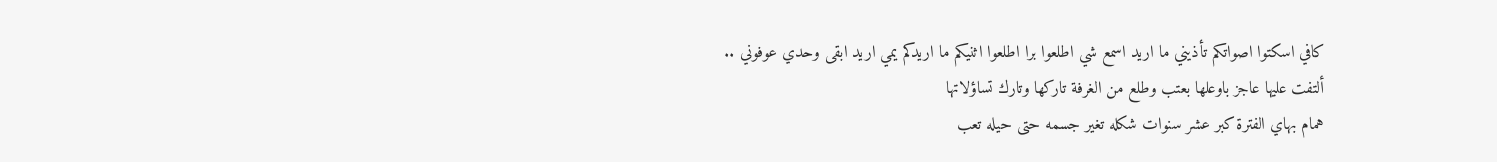كافي اسكتوا اصواتكم تأذيني ما اريد اسمع شي اطلعوا برا اطلعوا اثنيكم ما اريدكم يمي اريد ابقى وحدي عوفوني ..
ألتفت عليها عاجز باوعلها بعتب وطلع من الغرفة تاركها وتارك تساؤلاتها
همام بهاي الفترة كبر عشر سنوات شكله تغير جسمه حتى حيله تعب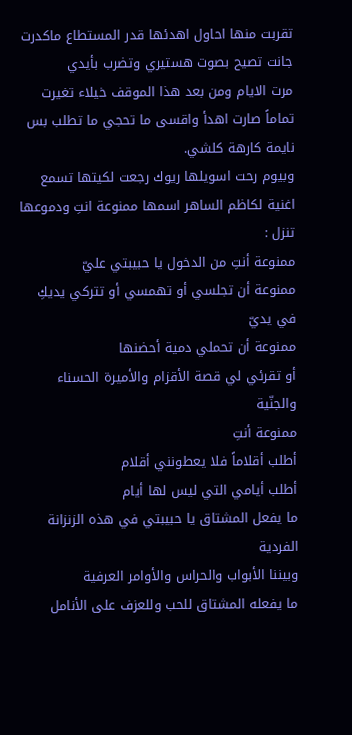تقربت منها احاول اهدئها قدر المستطاع ماكدرت جانت تصيح بصوت هستيري وتضرب بأيدي
مرت الايام ومن بعد هذا الموقف خيلاء تغيرت تماماً صارت اهدأ واقسى ما تحجي ما تطلب بس نايمة كارهة كلشي.
وبيوم رحت اسويلها ريوك رجعت لكيتها تسمع اغنية لكاظم الساهر اسمها ممنوعة انتِ ودموعها تنزل :
ممنوعة أنتِ من الدخول يا حبيبتي عليّ
ممنوعة أن تجلسي أو تهمسي أو تتركي يديكِ في يديّ
ممنوعة أن تحملي دمية أحضنها
أو تقرئي لي قصة الأقزام والأميرة الحسناء والجنّية
ممنوعة أنتِ
أطلب أقلاماً فلا يعطونني أقلام
أطلب أيامي التي ليس لها أيام
ما يفعل المشتاق يا حبيبتي في هذه الزنزانة الفردية
وبيننا الأبواب والحراس والأوامر العرفية
ما يفعله المشتاق للحب وللعزف على الأنامل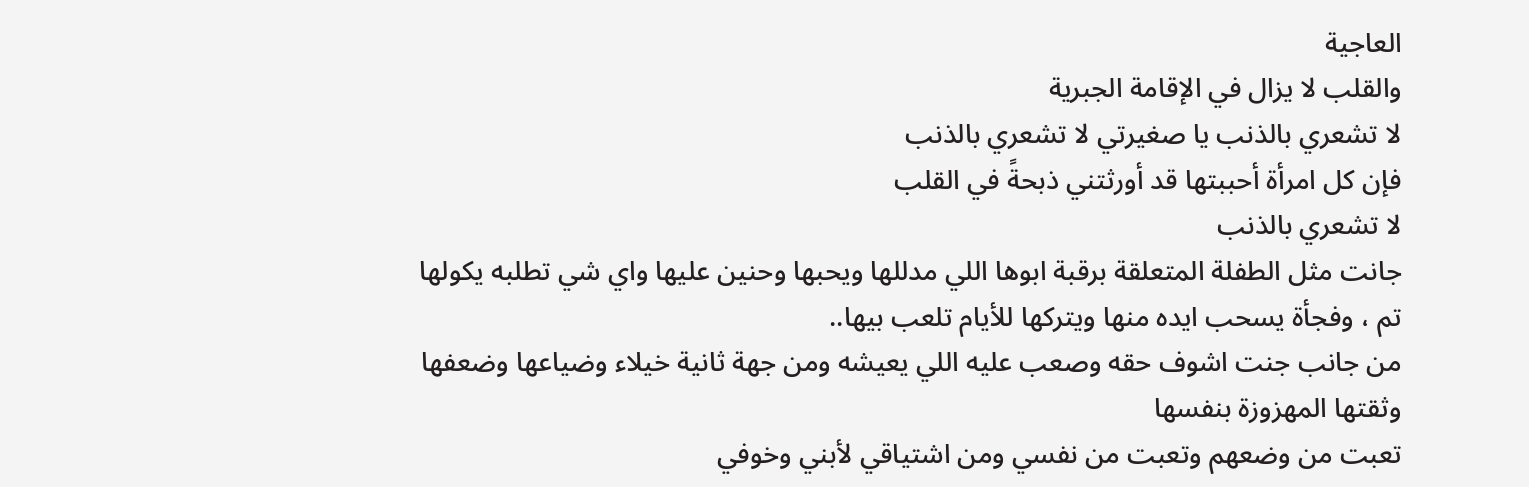العاجية
والقلب لا يزال في الإقامة الجبرية
لا تشعري بالذنب يا صغيرتي لا تشعري بالذنب
فإن كل امرأة أحببتها قد أورثتني ذبحةً في القلب
لا تشعري بالذنب
جانت مثل الطفلة المتعلقة برقبة ابوها اللي مدللها ويحبها وحنين عليها واي شي تطلبه يكولها تم ، وفجأة يسحب ايده منها ويتركها للأيام تلعب بيها..
من جانب جنت اشوف حقه وصعب عليه اللي يعيشه ومن جهة ثانية خيلاء وضياعها وضعفها وثقتها المهزوزة بنفسها
تعبت من وضعهم وتعبت من نفسي ومن اشتياقي لأبني وخوفي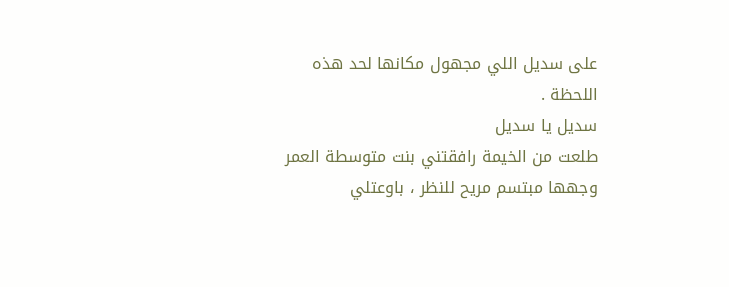على سديل اللي مجهول مكانها لحد هذه اللحظة .
سديل يا سديل
طلعت من الخيمة رافقتني بنت متوسطة العمر وجهها مبتسم مريح للنظر ، باوعتلي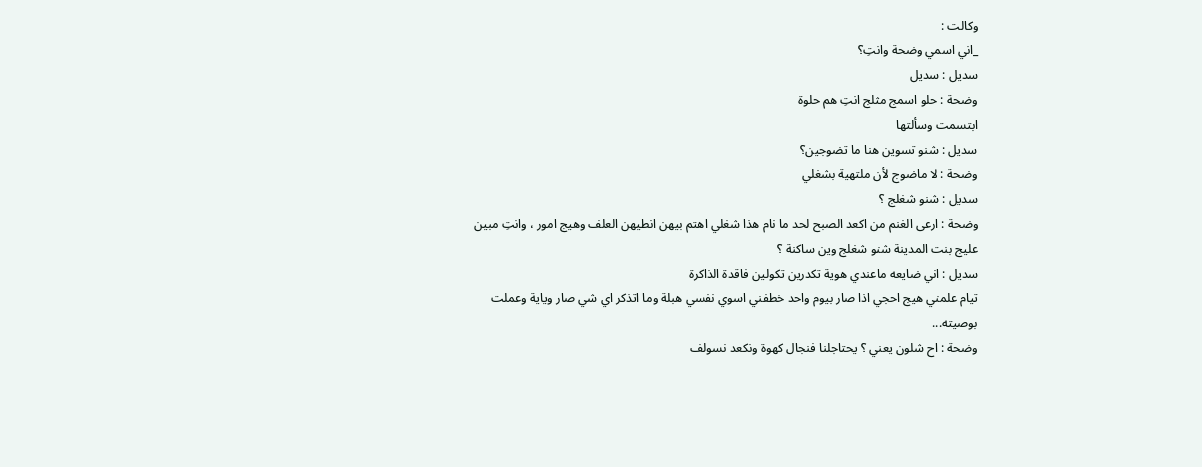وكالت :
_اني اسمي وضحة وانتِ؟
سديل : سديل
وضحة : حلو اسمج مثلج انتِ هم حلوة
ابتسمت وسألتها
سديل : شنو تسوين هنا ما تضوجين؟
وضحة : لا ماضوج لأن ملتهية بشغلي
سديل : شنو شغلج ؟
وضحة : ارعى الغنم من اكعد الصبح لحد ما نام هذا شغلي اهتم بيهن انطيهن العلف وهيج امور ، وانتِ مبين عليج بنت المدينة شنو شغلج وين ساكنة ؟
سديل : اني ضايعه ماعندي هوية تكدرين تكولين فاقدة الذاكرة
تيام علمني هيج احجي اذا صار بيوم واحد خطفني اسوي نفسي هبلة وما اتذكر اي شي صار وياية وعملت بوصيته...
وضحة : اح شلون يعني ؟ يحتاجلنا فنجال كهوة ونكعد نسولف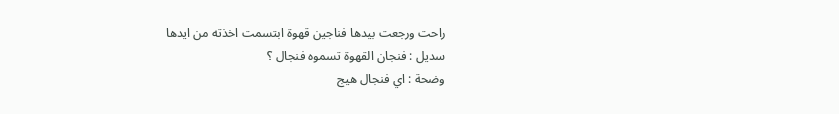راحت ورجعت بيدها فناجين قهوة ابتسمت اخذته من ايدها
سديل : فنجان القهوة تسموه فنجال ؟
وضحة : اي فنجال هيج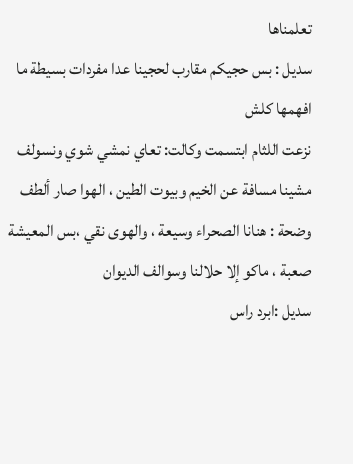تعلمناها
سديل : بس حجيكم مقارب لحجينا عدا مفردات بسيطة ما افهمها كلش
نزعت اللثام ابتسمت وكالت: تعاي نمشي شوي ونسولف
مشينا مسافة عن الخيم وبيوت الطين ، الهوا صار ألطف
وضحة : هنانا الصحراء وسيعة ، والهوى نقي ،بس المعيشة صعبة ، ماكو إلا حلالنا وسوالف الديوان
سديل :ابرد راس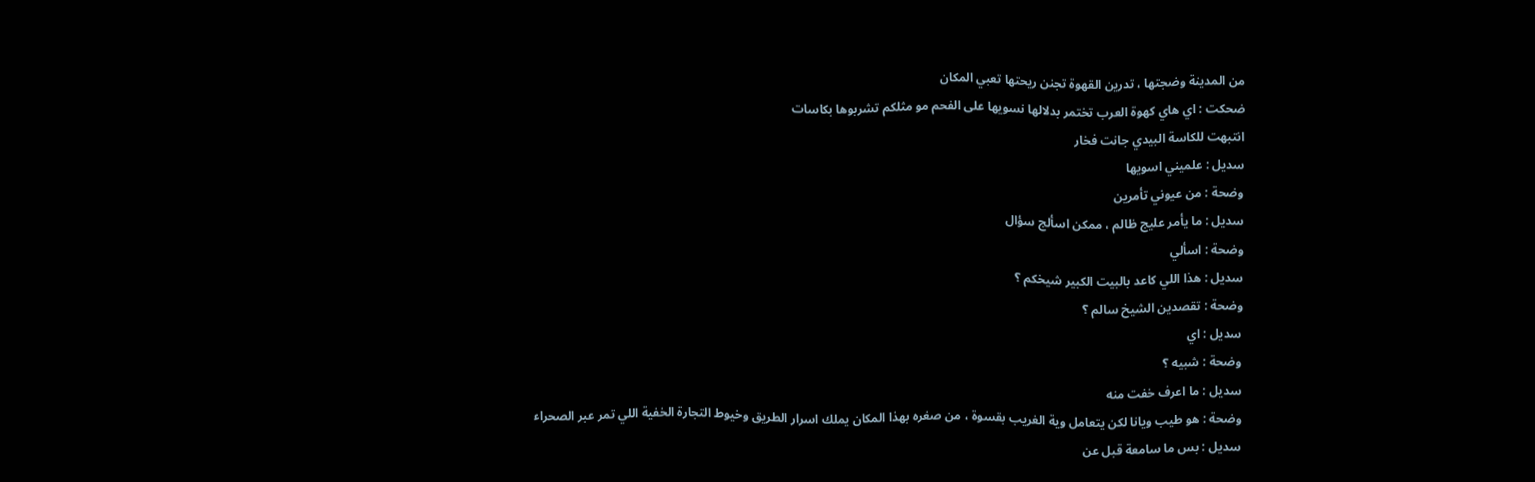من المدينة وضجتها ، تدرين القهوة تجنن ريحتها تعبي المكان
ضحكت : اي هاي كهوة العرب تختمر بدلالها نسويها على الفحم مو مثلكم تشربوها بكاسات
انتبهت للكاسة البيدي جانت فخار
سديل : علميني اسويها
وضحة : من عيوني تأمرين
سديل : ما يأمر عليج ظالم ، ممكن اسألج سؤال
وضحة : اسألي
سديل : هذا اللي كاعد بالبيت الكبير شيخكم ؟
وضحة : تقصدين الشيخ سالم ؟
سديل : اي
وضحة : شبيه ؟
سديل : ما اعرف خفت منه
وضحة : هو طيب ويانا لكن يتعامل وية الغريب بقسوة ، من صغره بهذا المكان يملك اسرار الطريق وخيوط التجارة الخفية اللي تمر عبر الصحراء
سديل : بس ما سامعة قبل عن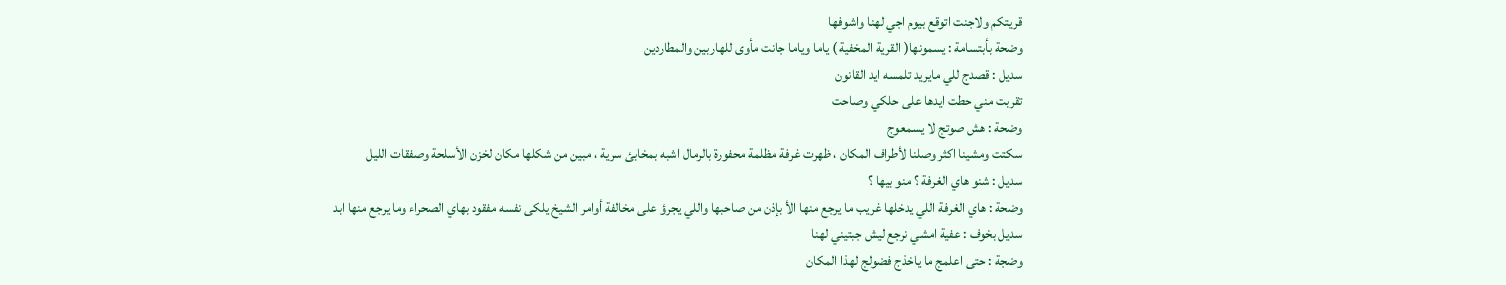قريتكم ولاجنت اتوقع بيوم اجي لهنا واشوفها
وضحة بأبتسامة : يسمونها( القرية المخفية ) ياما وياما جانت مأوى للهاربين والمطاردين
سديل : قصدج للي مايريد تلمسه ايد القانون
تقربت مني حطت ايدها على حلكي وصاحت
وضحة : هش صوتج لا يسمعوج
سكتت ومشينا اكثر وصلنا لأطراف المكان ، ظهرت غرفة مظلمة محفورة بالرمال اشبه بمخابئ سرية ، مبين من شكلها مكان لخزن الأسلحة وصفقات الليل
سديل : شنو هاي الغرفة ؟ منو بيها ؟
وضحة : هاي الغرفة اللي يدخلها غريب ما يرجع منها الأ بإذن من صاحبها واللي يجرؤ على مخالفة أوامر الشيخ يلكى نفسه مفقود بهاي الصحراء وما يرجع منها ابد
سديل بخوف : عفية امشي نرجع ليش جبتيني لهنا
وضجة : حتى اعلمج ما ياخذج فضولج لهذا المكان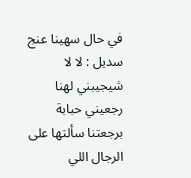في حال سهينا عنج
سديل : لا لا شيجيبني لهنا رجعيني حبابة
برجعتنا سألتها على الرجال اللي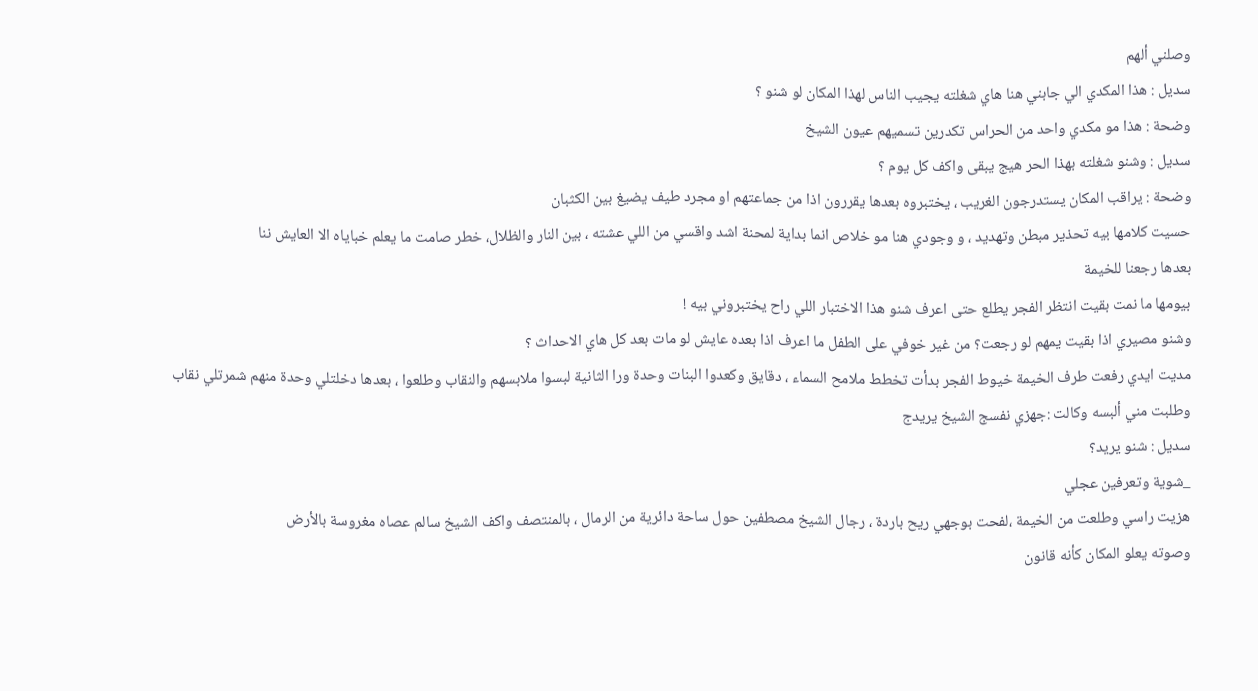وصلني ألهم
سديل : هذا المكدي الي جابني هنا هاي شغلته يجيب الناس لهذا المكان لو شنو ؟
وضحة : هذا مو مكدي واحد من الحراس تكدرين تسميهم عيون الشيخ
سديل : وشنو شغلته بهذا الحر هيج يبقى واكف كل يوم ؟
وضحة : يراقب المكان يستدرجون الغريب ، يختبروه بعدها يقررون اذا من جماعتهم او مجرد طيف يضيغ بين الكثبان
حسيت كلامها بيه تحذير مبطن وتهديد ، و وجودي هنا مو خلاص انما بداية لمحنة اشد واقسي من اللي عشته ، بين النار والظلال، خطر صامت ما يعلم خباياه الا العايش ننا
بعدها رجعنا للخيمة
بيومها ما نمت بقيت انتظر الفجر يطلع حتى اعرف شنو هذا الاختبار اللي راح يختبروني بيه !
وشنو مصيري اذا بقيت يمهم لو رجعت؟ من غير خوفي على الطفل ما اعرف اذا بعده عايش لو مات بعد كل هاي الاحداث ؟
مديت ايدي رفعت طرف الخيمة خيوط الفجر بدأت تخطط ملامح السماء ، دقايق وكعدوا البنات وحدة ورا الثانية لبسوا ملابسهم والنقاب وطلعوا ، بعدها دخلتلي وحدة منهم شمرتلي نقاب وطلبت مني ألبسه وكالت :جهزي نفسج الشيخ يريدج
سديل : شنو يريد؟
_شوية وتعرفين عجلي
هزيت راسي وطلعت من الخيمة ،لفحت بوجهي ريح باردة ، رجال الشيخ مصطفين حول ساحة دائرية من الرمال ، بالمنتصف واكف الشيخ سالم عصاه مغروسة بالأرض
وصوته يعلو المكان كأنه قانون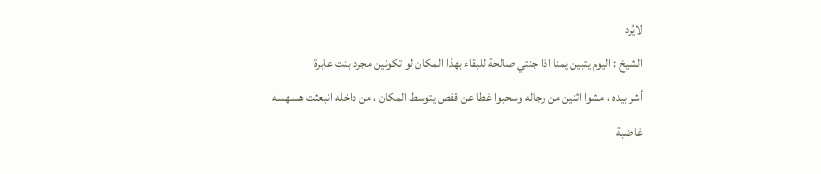لايُرد
الشيخ : اليوم يتبين يمنا اذا جنتي صالحة للبقاء بهذا المكان لو تكونين مجرد بنت عابرة
أشر بيده ، مشوا اثنين من رجاله وسحبوا غطا عن قفص يتوسط المكان ، من داخله انبعثت هسهسه غاضبة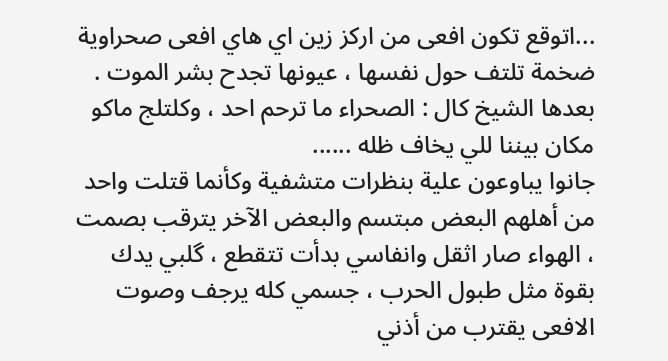...اتوقع تكون افعى من اركز زين اي هاي افعى صحراوية ضخمة تلتف حول نفسها ، عيونها تجدح بشر الموت .
بعدها الشيخ كال : الصحراء ما ترحم احد ، وكلتلج ماكو مكان بيننا للي يخاف ظله ......
جانوا يباوعون علية بنظرات متشفية وكأنما قتلت واحد من أهلهم البعض مبتسم والبعض الآخر يترقب بصمت ، الهواء صار اثقل وانفاسي بدأت تتقطع ، گلبي يدك بقوة مثل طبول الحرب ، جسمي كله يرجف وصوت الافعى يقترب من أذني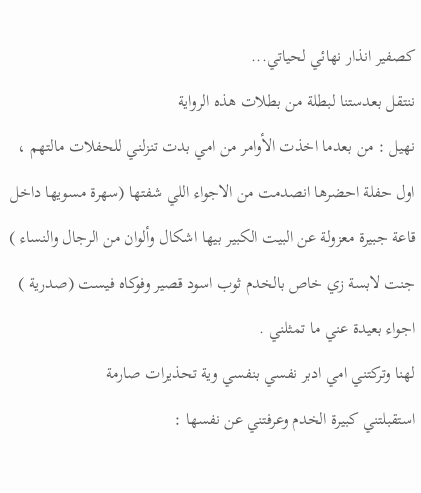كصفير انذار نهائي لحياتي...
ننتقل بعدستنا لبطلة من بطلات هذه الرواية
نهيل : من بعدما اخذت الأوامر من امي بدت تنزلني للحفلات مالتهم ، اول حفلة احضرها انصدمت من الاجواء اللي شفتها (سهرة مسويها داخل قاعة جبيرة معزولة عن البيت الكبير بيها اشكال وألوان من الرجال والنساء )
جنت لابسة زي خاص بالخدم ثوب اسود قصير وفوكاه فيست (صدرية )
اجواء بعيدة عني ما تمثلني .
لهنا وتركتني امي ادبر نفسي بنفسي وية تحذيرات صارمة
استقبلتني كبيرة الخدم وعرفتني عن نفسها :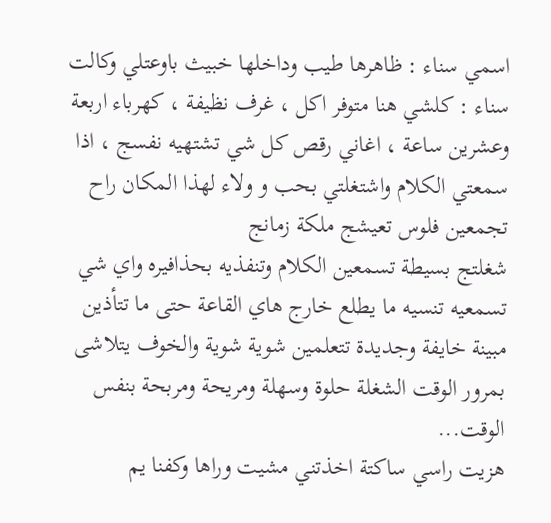اسمي سناء : ظاهرها طيب وداخلها خبيث باوعتلي وكالت
سناء : كلشي هنا متوفر اكل ، غرف نظيفة ، كهرباء اربعة وعشرين ساعة ، اغاني رقص كل شي تشتهيه نفسج ، اذا سمعتي الكلام واشتغلتي بحب و ولاء لهذا المكان راح تجمعين فلوس تعيشج ملكة زمانج
شغلتج بسيطة تسمعين الكلام وتنفذيه بحذافيره واي شي تسمعيه تنسيه ما يطلع خارج هاي القاعة حتى ما تتأذين
مبينة خايفة وجديدة تتعلمين شوية شوية والخوف يتلاشى بمرور الوقت الشغلة حلوة وسهلة ومريحة ومربحة بنفس الوقت...
هزيت راسي ساكتة اخذتني مشيت وراها وكفنا يم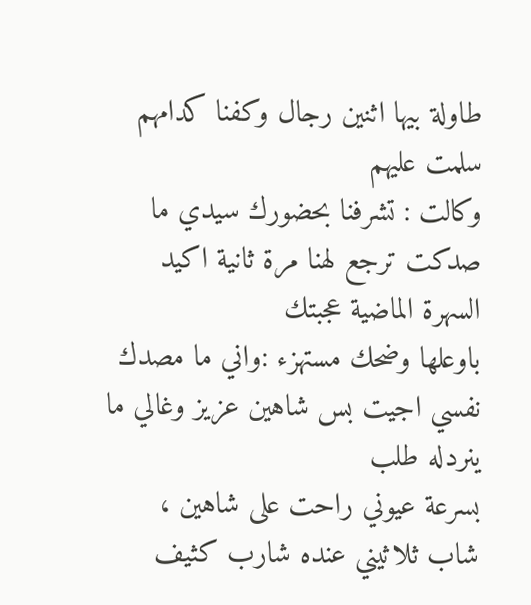طاولة بيها اثنين رجال وكفنا كدامهم سلمت عليهم
وكالت : تشرفنا بحضورك سيدي ما صدكت ترجع لهنا مرة ثانية اكيد السهرة الماضية عجبتك
باوعلها وضحك مستهزء :واني ما مصدك نفسي اجيت بس شاهين عزيز وغالي ما ينردله طلب
بسرعة عيوني راحت على شاهين ، شاب ثلاثيني عنده شارب كثيف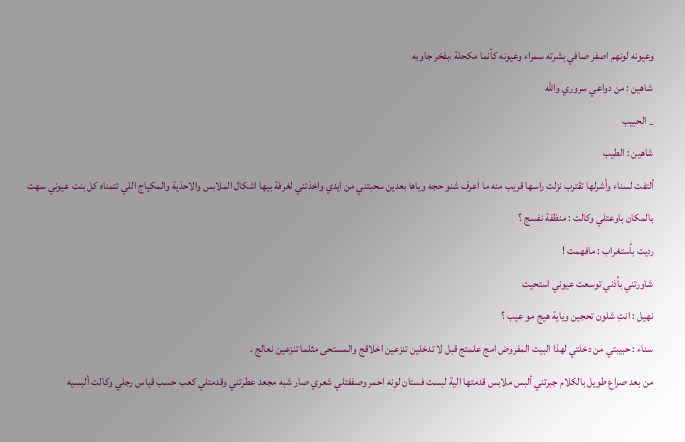وعيونه لونهم اصفر صافي بشرته سمراء وعيونه كأنما مكحلة ،بفخر جاوبه
شاهين : من دواعي سروري والله
_ الحبيب
شاهين : الطيب
ألتفت لسناء وأشرلها تقترب نزلت راسها قريب منه ما اعرف شنو حجه وياها بعدين سحبتني من ايدي واخذتني لغرفة بيها اشكال الملابس والاحذية والمكياج اللي تتمناه كل بنت عيوني سهت بالمكان باوعتلي وكالت : منظفة نفسج ؟
رديت بأستغراب : مافهمت !
شاورتني بأذني توسعت عيوني استحيت
نهيل : انتِ شلون تحجين وياية هيج مو عيب ؟
سناء : حبيبتي من دخلتي لهذا البيت المفروض امج علمتج قبل لا تدخلين تنزعين اخلاقج والمستحى مثلما تنزعين نعالج .
من بعد صراع طويل بالكلام جبرتني ألبس ملابس قدمتها الية لبست فستان لونه احمر وصففتلي شعري صار شبه مجعد عطرتني وقدمتلي كعب حسب قياس رجلي وكالت ألبسيه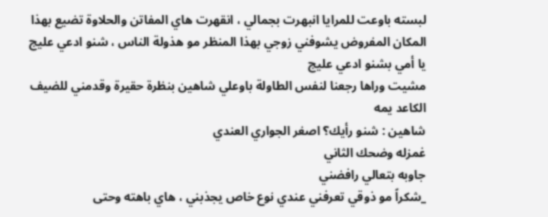لبسته باوعت للمرايا انبهرت بجمالي ، انقهرت هاي المفاتن والحلاوة تضيع بهذا المكان المفروض يشوفني زوجي بهذا المنظر مو هذولة الناس ، شنو ادعي عليج يا أمي بشنو ادعي عليج
مشيت وراها رجعنا لنفس الطاولة باوعلي شاهين بنظرة حقيرة وقدمني للضيف الكاعد يمه
شاهين : شنو رأيك؟ اصغر الجواري العندي
غمزله وضحك الثاني
جاوبه بتعالي رافضني
_شكراً مو ذوقي تعرفني عندي نوع خاص يجذبني ، هاي باهته وحتى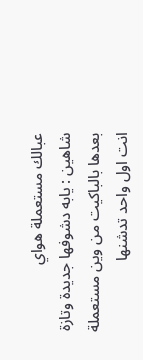عبالك مستعملة هواي
شاهين : يابه دشوفها جديدة وتازة بعدها بالباكيت من وين مستعملة انت اول واحد تدشنها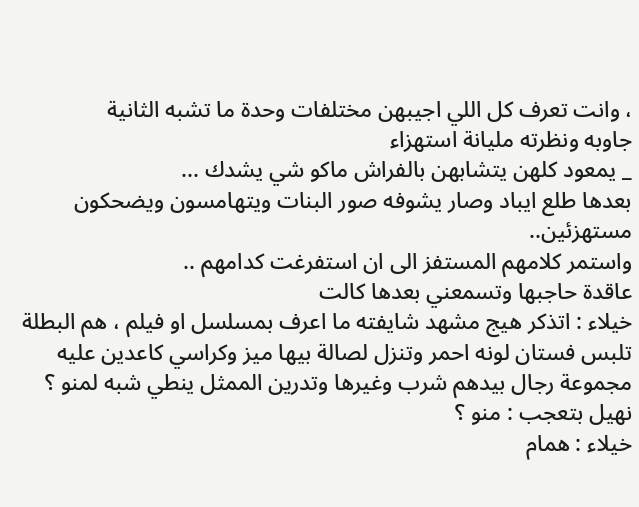، وانت تعرف كل اللي اجيبهن مختلفات وحدة ما تشبه الثانية
جاوبه ونظرته مليانة استهزاء
_ يمعود كلهن يتشابهن بالفراش ماكو شي يشدك ...
بعدها طلع ايباد وصار يشوفه صور البنات ويتهامسون ويضحكون مستهزئين..
واستمر كلامهم المستفز الى ان استفرغت كدامهم ..
عاقدة حاجبها وتسمعني بعدها كالت
خيلاء : اتذكر هيج مشهد شايفته ما اعرف بمسلسل او فيلم ، هم البطلة تلبس فستان لونه احمر وتنزل لصالة بيها ميز وكراسي كاعدين عليه مجموعة رجال بيدهم شرب وغيرها وتدرين الممثل ينطي شبه لمنو ؟
نهيل بتعجب : منو ؟
خيلاء : همام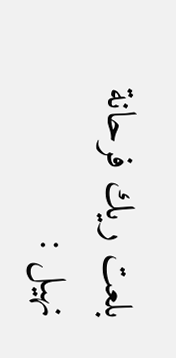بلعت ريك فرحانة
نهيل :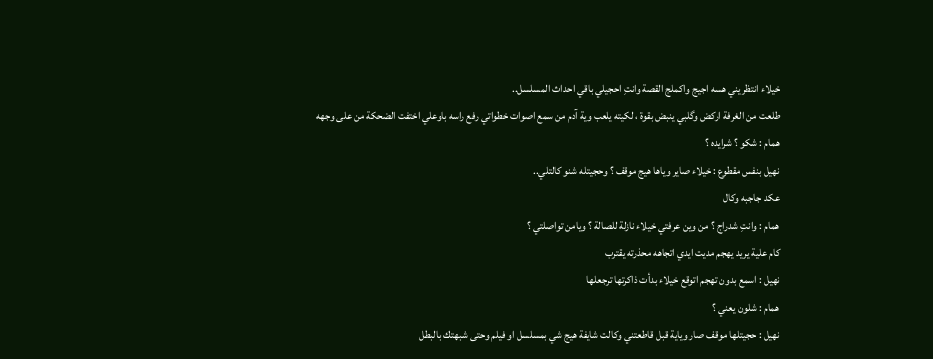خيلاء انتظريني هسه اجيج واكملج القصة وانتِ احجيلي باقي احداث المسلسل..
طلعت من الغرفة اركض وگلبي ينبض بقوة ، لكيته يلعب وية آدم من سمع اصوات خطواتي رفع راسه باوعلي اختفت الضحكة من على وجهه
همام : شكو ؟ شرايده ؟
نهيل بنفس مقطوع : خيلاء صاير وياها هيج موقف ؟ وحجيتله شنو كالتلي..
عكد جاجبه وكال
همام : وانتِ شدراج ؟ من وين عرفتي خيلاء نازلة للصالة ؟ ويامن تواصلتي ؟
كام علية يريد يهجم مديت ايدي اتجاهه محذرته يقترب
نهيل : اسمع بدون تهجم اتوقع خيلاء بدأت ذاكرتها ترجعلها
همام : شلون يعني ؟
نهيل : حجيتلها موقف صار وياية قبل قاطعتني وكالت شايفة هيج شي بمسلسل او فيلم وحتى شبهتك بالبطل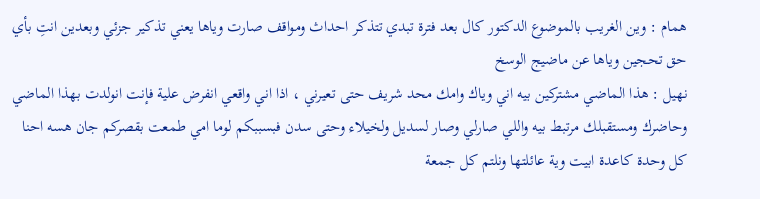همام : وين الغريب بالموضوع الدكتور كال بعد فترة تبدي تتذكر احداث ومواقف صارت وياها يعني تذكير جزئي وبعدين انتِ بأي حق تحجين وياها عن ماضيج الوسخ
نهيل : هذا الماضي مشتركين بيه اني وياك وامك محد شريف حتى تعيرني ، اذا اني واقعي انفرض علية فإنت انولدت بهذا الماضي وحاضرك ومستقبلك مرتبط بيه واللي صارلي وصار لسديل ولخيلاء وحتى سدن فبسببكم لوما امي طمعت بقصركم جان هسه احنا كل وحدة كاعدة ابيت وية عائلتها ونلتم كل جمعة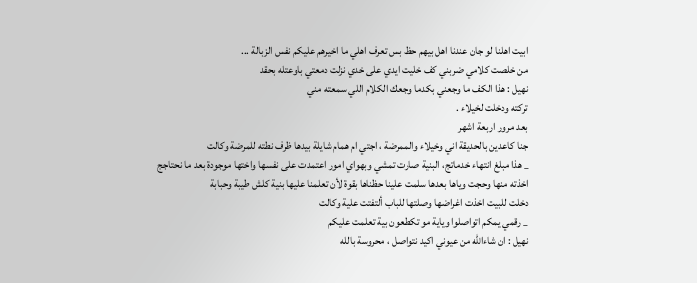ابيت اهلنا لو جان عندنا اهل بيهم حظ بس تعرف اهلي ما اخيرهم عليكم نفس الزبالة ...
من خلصت كلامي ضربني كف خليت ايدي على خدي نزلت دمعتي باوعتله بحقد
نهيل : هذا الكف ما وجعني بكدما وجعك الكلام اللي سمعته مني
تركته ودخلت لخيلاء .
بعد مرور اربعة اشهر
جنا كاعدين بالحديقة اني وخيلاء والممرضة ، اجتي ام همام شايلة بيدها ظرف نطته للمرضة وكالت
_ هذا مبلغ انتهاء خدماتج، البنية صارت تمشي وبهواي امور اعتمدت على نفسها واختها موجودة بعد ما نحتاجج
اخذته منها وحجت وياها بعدها سلمت علينا حظناها بقوة لأن تعلمنا عليها بنية كلش طيبة وحبابة
دخلت للبيت اخذت اغراضها وصلتها للباب ألتفتت علية وكالت
_ رقمي يمكم اتواصلوا وياية مو تكطعون بية تعلمت عليكم
نهيل : ان شاءالله من عيوني اكيد نتواصل ، محروسة بالله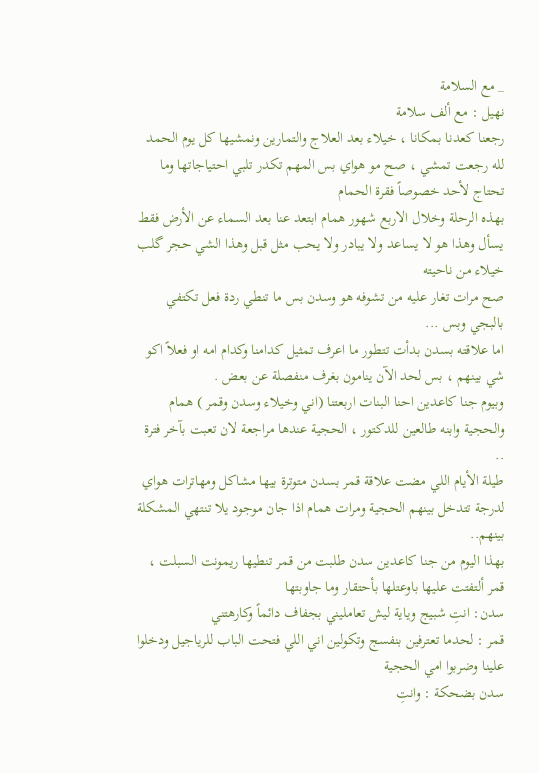_ مع السلامة
نهيل : مع ألف سلامة
رجعنا كعدنا بمكانا ، خيلاء بعد العلاج والتمارين ونمشيها كل يوم الحمد لله رجعت تمشي ، صح مو هواي بس المهم تكدر تلبي احتياجاتها وما تحتاج لأحد خصوصاً فقرة الحمام
بهذه الرحلة وخلال الاربع شهور همام ابتعد عنا بعد السماء عن الأرض فقط يسأل وهذا هو لا يساعد ولا يبادر ولا يحب مثل قبل وهذا الشي حجر گلب خيلاء من ناحيته
صح مرات تغار عليه من تشوفه هو وسدن بس ما تنطي ردة فعل تكتفي بالبجي وبس ...
اما علاقته بسدن بدأت تتطور ما اعرف تمثيل كدامنا وكدام امه او فعلاً اكو شي بينهم ، بس لحد الآن ينامون بغرف منفصلة عن بعض .
وبيوم جنا كاعدين احنا البنات اربعتنا (اني وخيلاء وسدن وقمر ) همام والحجية وابنه طالعين للدكتور ، الحجية عندها مراجعة لان تعبت بآخر فترة ..
طيلة الأيام اللي مضت علاقة قمر بسدن متوترة بيها مشاكل ومهاترات هواي لدرجة تتدخل بينهم الحجية ومرات همام اذا جان موجود يلا تنتهي المشكلة بينهم..
بهذا اليوم من جنا كاعدين سدن طلبت من قمر تنطيها ريمونت السبلت ، قمر ألتفتت عليها باوعتلها بأحتقار وما جاوبتها
سدن: انتِ شبيج وياية ليش تعامليني بجفاف دائماً وكارهتني
قمر : لحدما تعترفين بنفسج وتكولين اني اللي فتحت الباب للرياجيل ودخلوا علينا وضربوا امي الحجية
سدن بضحكة : وانتِ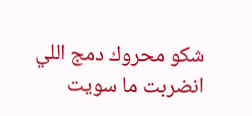شكو محروك دمج اللي انضربت ما سويت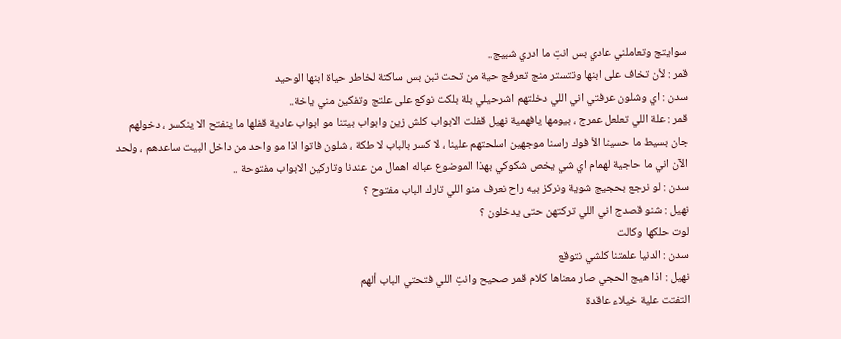سوايتج وتعاملني عادي بس انتِ ما ادري شبيج..
قمر : لأن تخاف على ابنها وتتستر منج تعرفج حية من تحت تبن بس ساكتة لخاطر حياة ابنها الوحيد
سدن : اي وشلون عرفتي اني اللي دخلتهم اشرحيلي بلة بلكت نوكع على علتج وتفكين مني ياخة..
قمر : علة اللي تعلعل عمرج ، بيومها يافهمية نهيل قفلت الابواب كلش زين وابواب بيتنا مو ابواب عادية قفلها ما ينفتح الا ينكسر ، دخولهم جان بسيط ما حسينا الأ فوك راسنا موجهين اسلحتهم علينا ، لا كسر بالباب لا طكة ، شلون فاتوا اذا مو واحد من داخل البيت ساعدهم ، ولحد الآن اني ما حاجية لهمام اي شي يخص شكوكي بهذا الموضوع عباله اهمال من عندنا وتاركين الابواب مفتوحة ..
سدن : لو نرجع بحجيج شوية ونركز بيه راح نعرف منو اللي تارك الباب مفتوح ؟
نهيل : شنو قصدج اني اللي تركتهن حتى يدخلون ؟
لوت حلكها وكالت
سدن : الدنيا علمتنا كلشي نتوقع
نهيل : اذا هيج الحجي صار معناها كلام قمر صحيح وانتِ اللي فتحتي الباب ألهم
التفتت علية خيلاء عاقدة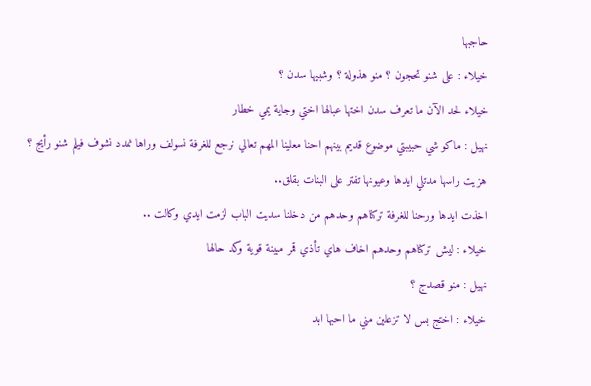حاجبها
خيلاء : على شنو تحجون ؟ منو هذولة ؟ وشبيها سدن ؟
خيلاء لحد الآن ما تعرف سدن اختها عبالها اختي وجاية يمي خطار
نهيل : ماكو شي حبيبتي موضوع قديم بينهم احنا معلينا المهم تعالي نرجع للغرفة نسولف وراها نمدد نشوف فيلم شنو رأيج ؟
هزيت راسها مدتلي ايدها وعيونها تفتر على البنات بقلق..
اخذت ايدها ورحنا للغرفة تركناهم وحدهم من دخلنا سديت الباب لزمت ايدي وكالت ..
خيلاء : ليش تركناهم وحدهم اخاف هاي تأذي قمر مبينة قوية وكد حالها
نهيل : منو قصدج ؟
خيلاء : اختج بس لا تزعلين مني ما احبها ابد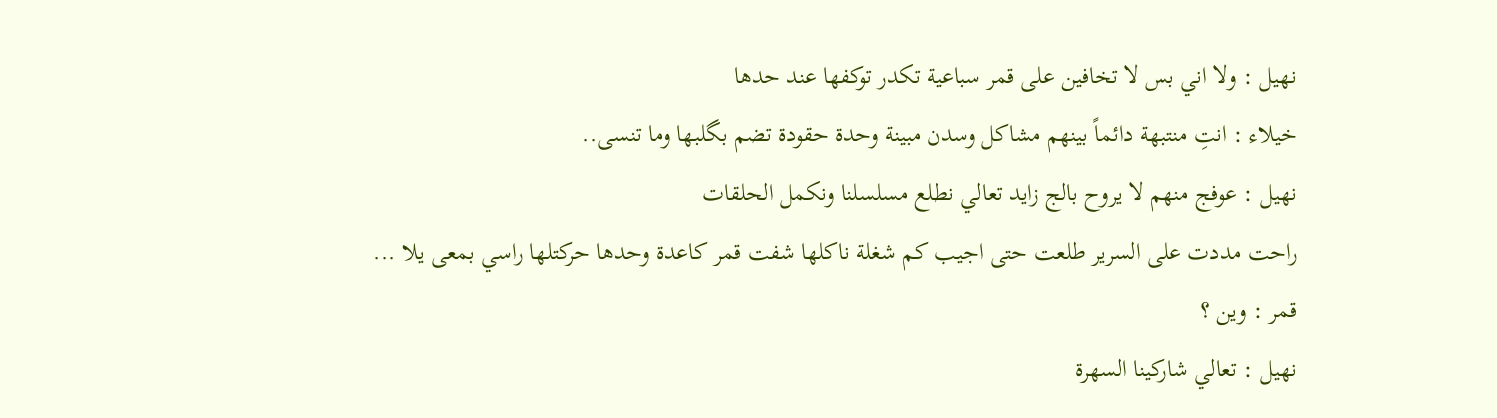نهيل : ولا اني بس لا تخافين على قمر سباعية تكدر توكفها عند حدها
خيلاء : انتِ منتبهة دائماً بينهم مشاكل وسدن مبينة وحدة حقودة تضم بگلبها وما تنسى..
نهيل : عوفج منهم لا يروح بالج زايد تعالي نطلع مسلسلنا ونكمل الحلقات
راحت مددت على السرير طلعت حتى اجيب كم شغلة ناكلها شفت قمر كاعدة وحدها حركتلها راسي بمعى يلا ...
قمر : وين ؟
نهيل : تعالي شاركينا السهرة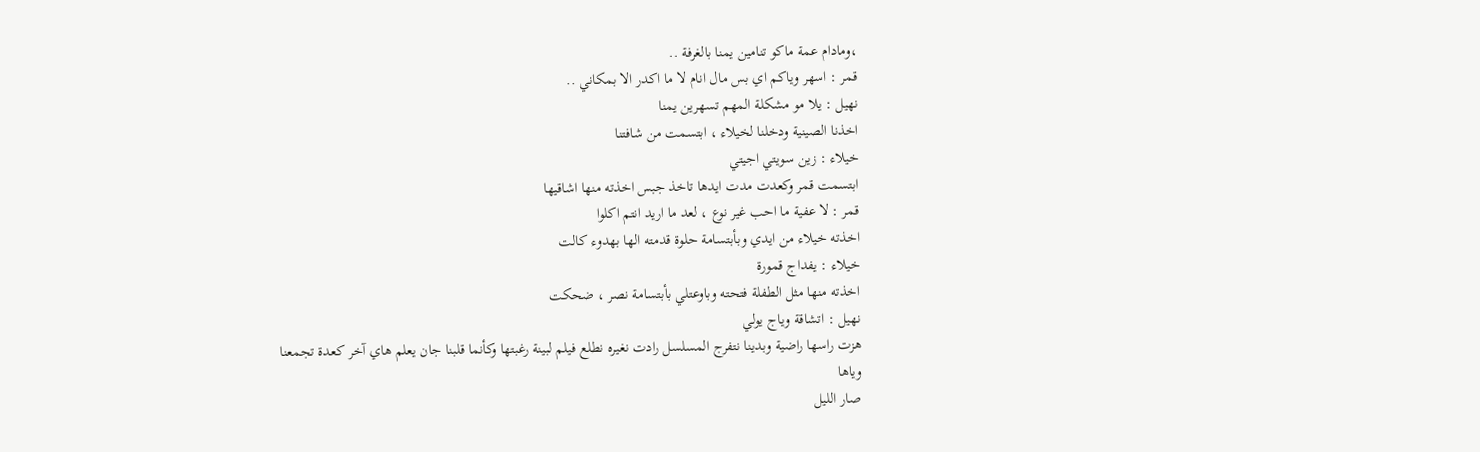،ومادام عمة ماكو تنامين يمنا بالغرفة ..
قمر : اسهر وياكم اي بس مال انام لا ما اكدر الا بمكاني ..
نهيل : يلا مو مشكلة المهم تسهرين يمنا
اخذنا الصينية ودخلنا لخيلاء ، ابتسمت من شافتنا
خيلاء : زين سويتي اجيتي
ابتسمت قمر وكعدت مدت ايدها تاخذ جبس اخذته منها اشاقيها
قمر : لا عفية ما احب غير نوع ، لعد ما اريد انتم اكلوا
اخذته خيلاء من ايدي وبأبتسامة حلوة قدمته الها بهدوء كالت
خيلاء : يفداج قمورة
اخذته منها مثل الطفلة فتحته وباوعتلي بأبتسامة نصر ، ضحكت
نهيل : اتشاقة وياج يولي
هزت راسها راضية وبدينا نتفرج المسلسل رادت نغيره نطلع فيلم لبينة رغبتها وكأنما قلبنا جان يعلم هاي آخر كعدة تجمعنا وياها
صار الليل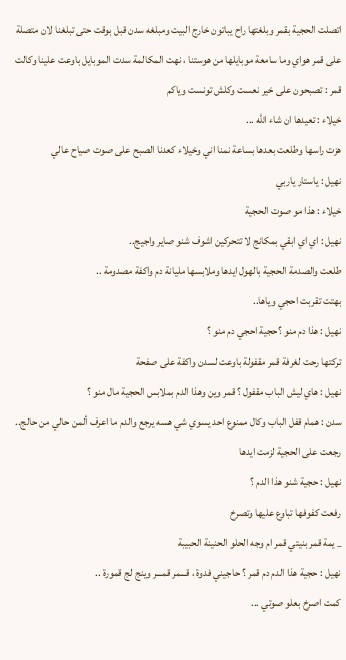اتصلت الحجية بقمر وبلغتها راح يباتون خارج البيت ومبلغه سدن قبل بوقت حتى تبلغنا لان متصلة على قمر هواي وما سامعة موبايلها من هوستنا ، نهت المكالمة سدت الموبايل باوعت علينا وكالت
قمر : تصبحون على خير نعست وكلش تونست وياكم
خيلاء : تعيدها ان شاء الله ...
هزت راسها وطلعت بعدها بساعة نمنا اني وخيلاء كعدنا الصبح على صوت صياح عالي
نهيل : ياستار ياربي
خيلاء : هذا مو صوت الحجية
نهيل : اي اي ابقي بمكانج لا تتحركين اشوف شنو صاير واجيج..
طلعت والصدمة الحجية بالهول ايدها وملابسها مليانة دم واكفة مصدومة ..
بهتت تقربت احجي وياها..
نهيل : هذا دم منو ؟حجية احجي دم منو ؟
تركتها رحت لغرفة قمر مقفولة باوعت لسدن واكفة على صفحة
نهيل : هاي ليش الباب مقفول ؟ قمر وين وهذا الدم بملابس الحجية مال منو ؟
سدن : همام قفل الباب وكال ممنوع احد يسوي شي هسه يرجع والدم ما اعرف ألمن حالي من حالج..
رجعت على الحجية لزمت ايدها
نهيل : حجية شنو هذا الدم ؟
رفعت كفوفها تباوع عليها وتصرخ
_ يمة قمر بنيتي قمر ام وجه الحلو الحنينة الحبيبة
نهيل : حجية هذا الدم دم قمر ؟ حاجيني فدوة ، قـــمر قمـــر وينج لج قمورة ..
كمت اصرخ بعلو صوتي ...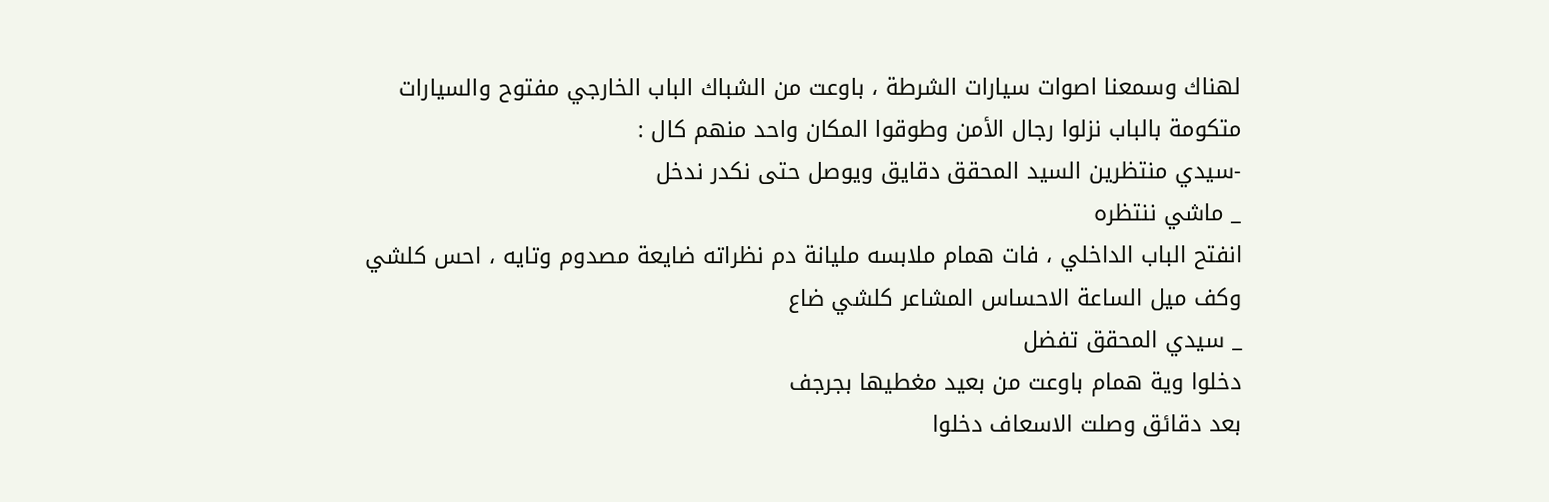لهناك وسمعنا اصوات سيارات الشرطة ، باوعت من الشباك الباب الخارجي مفتوح والسيارات متكومة بالباب نزلوا رجال الأمن وطوقوا المكان واحد منهم كال :
-سيدي منتظرين السيد المحقق دقايق ويوصل حتى نكدر ندخل
_ ماشي ننتظره
انفتح الباب الداخلي ، فات همام ملابسه مليانة دم نظراته ضايعة مصدوم وتايه ، احس كلشي وكف ميل الساعة الاحساس المشاعر كلشي ضاع
_ سيدي المحقق تفضل
دخلوا وية همام باوعت من بعيد مغطيها بجرجف
بعد دقائق وصلت الاسعاف دخلوا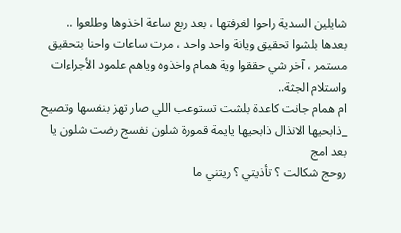شايلين السدية راحوا لغرفتها ، بعد ربع ساعة اخذوها وطلعوا ..
بعدها بلشوا تحقيق ويانة واحد واحد ، مرت ساعات واحنا بتحقيق مستمر ، آخر شي حققوا وية همام واخذوه وياهم علمود الأجراءات واستلام الجثة..
ام همام جانت كاعدة بلشت تستوعب اللي صار تهز بنفسها وتصيح
_ذابحيها الانذال ذابحيها يايمة قمورة شلون نفسج رضت شلون يا بعد امج
روحج شكالت ؟ تأذيتي ؟ ريتني ما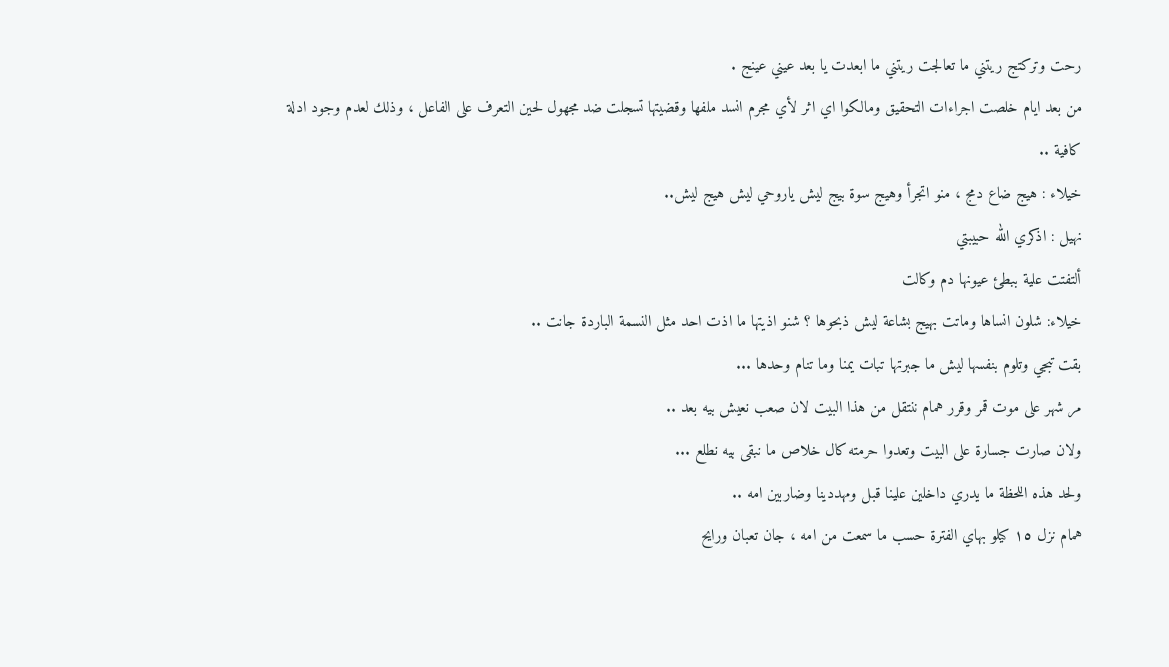رحت وتركتج ريتني ما تعالجت ريتني ما ابعدت يا بعد عيني عينج .
من بعد ايام خلصت اجراءات التحقيق ومالكوا اي اثر لأي مجرم انسد ملفها وقضيتها تسجلت ضد مجهول لحين التعرف على الفاعل ، وذلك لعدم وجود ادلة كافية ..
خيلاء : هيج ضاع دمج ، منو اتجرأ وهيج سوة بيج ليش ياروحي ليش هيج ليش..
نهيل : اذكري الله حبيبتي
ألتفتت علية ببطئ عيونها دم وكالت
خيلاء: شلون انساها وماتت بهيج بشاعة ليش ذبحوها ؟ شنو اذيتها ما اذت احد مثل النسمة الباردة جانت ..
بقت تبجي وتلوم بنفسها ليش ما جبرتها تبات يمنا وما تنام وحدها ...
مر شهر على موت قمر وقرر همام ننتقل من هذا البيت لان صعب نعيش بيه بعد ..
ولان صارت جسارة على البيت وتعدوا حرمته كال خلاص ما نبقى بيه نطلع ...
ولحد هذه اللحظة ما يدري داخلين علينا قبل ومهددينا وضاربين امه ..
همام نزل ١٥ كيلو بهاي الفترة حسب ما سمعت من امه ، جان تعبان ورايح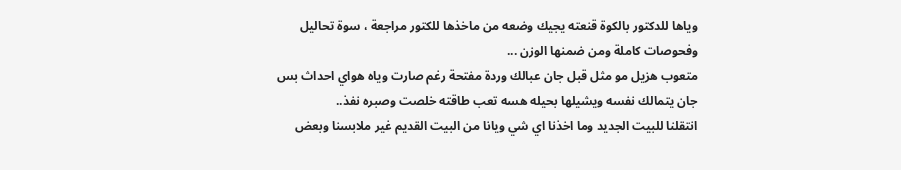وياها للدكتور بالكوة قنعته يجيك وضعه من ماخذها للكتور مراجعة ، سوة تحاليل وفحوصات كاملة ومن ضمنها الوزن ...
متعوب هزيل مو مثل قبل جان عبالك وردة مفتحة رغم صارت وياه هواي احداث بس جان يتمالك نفسه ويشيلها بحيله هسه تعب طاقته خلصت وصبره نفذ..
انتقلنا للبيت الجديد وما اخذنا اي شي ويانا من البيت القديم غير ملابسنا وبعض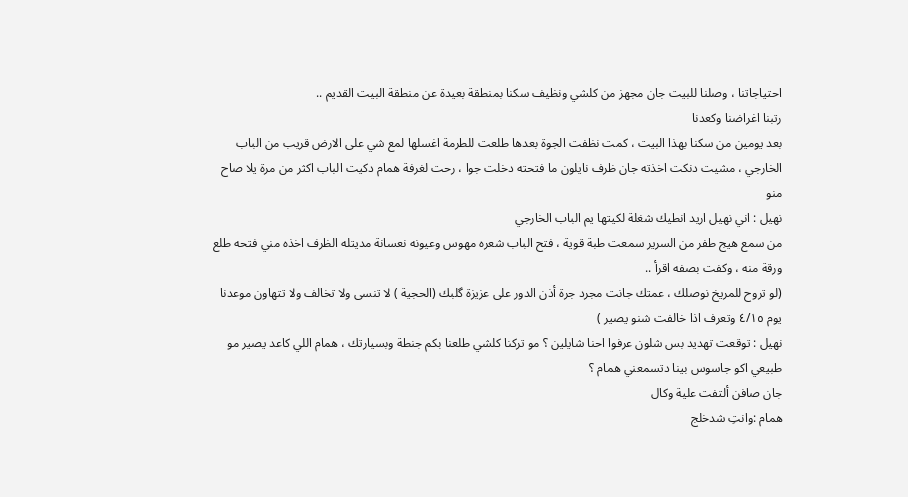احتياجاتنا ، وصلنا للبيت جان مجهز من كلشي ونظيف سكنا بمنطقة بعيدة عن منطقة البيت القديم ..
رتبنا اغراضنا وكعدنا
بعد يومين من سكنا بهذا البيت ، كمت نظفت الجوة بعدها طلعت للطرمة اغسلها لمع شي على الارض قريب من الباب الخارجي ، مشيت دنكت اخذته جان ظرف نايلون ما فتحته دخلت جوا ، رحت لغرفة همام دكيت الباب اكثر من مرة يلا صاح منو
نهيل : اني نهيل اريد انطيك شغلة لكيتها يم الباب الخارجي
من سمع هيج طفر من السرير سمعت طبة قوية ، فتح الباب شعره مهوس وعيونه نعسانة مديتله الظرف اخذه مني فتحه طلع ورقة منه ، وكفت بصفه اقرأ ..
(لو تروح للمريخ نوصلك ، عمتك جانت مجرد جرة أذن الدور على عزيزة گلبك (الحجية ) لا تنسى ولا تخالف ولا تتهاون موعدنا يوم ٤/١٥ وتعرف اذا خالفت شنو يصير )
نهيل : توقعت تهديد بس شلون عرفوا احنا شايلين ؟ مو تركنا كلشي طلعنا بكم جنطة وبسيارتك ، همام اللي كاعد يصير مو طبيعي اكو جاسوس بينا دتسمعني همام ؟
جان صافن ألتفت علية وكال
همام :وانتِ شدخلج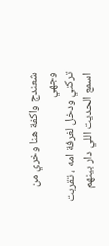شعندج واكفة هنا وخري من وجهي
تركني ودخل لغرفة امه ، تقربت اسمع الحديت اللي دار بينهم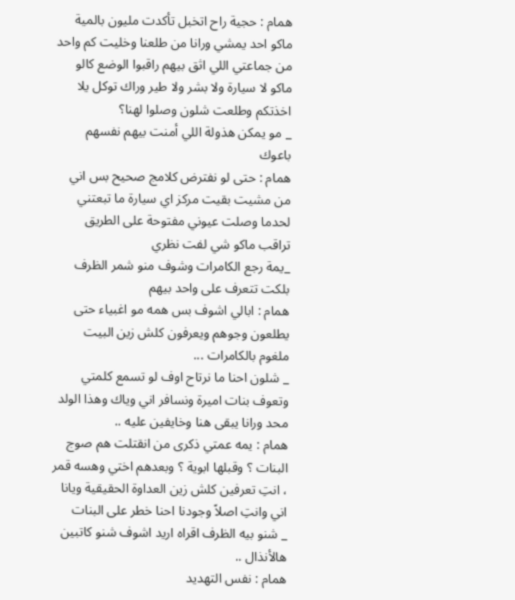همام : حجية راح اتخبل تأكدت مليون بالمية ماكو احد يمشي ورانا من طلعنا وخليت كم واحد من جماعتي اللي اثق بيهم راقبوا الوضع كالو ماكو لا سيارة ولا بشر ولا طير وراك توكل يلا اخذتكم وطلعت شلون وصلوا لهنا؟
_ مو يمكن هذولة اللي أمنت بيهم نفسهم باعوك
همام : حتى لو نفترض كلامج صحيح بس اني من مشيت بقيت مركز اي سيارة ما تبعتني لحدما وصلت عيوني مفتوحة على الطريق تراقب ماكو شي لفت نظري
_يمة رجع الكامرات وشوف منو شمر الظرف بلكت تتعرف على واحد بيهم
همام : ابالي اشوف بس همه مو اغبياء حتى يطلعون وجوهم ويعرفون كلش زين البيت ملغوم بالكامرات ...
_ شلون احنا ما نرتاح اوف لو تسمع كلمتي وتعوف بنات اميرة ونسافر اني وياك وهذا الولد محد ورانا يبقى هنا وخايفين عليه ..
همام : يمه عمتي ذكرى من انقتلت هم صوج البنات ؟ وقبلها ابوية ؟ وبعدهم اختي وهسه قمر ، انتِ تعرفين كلش زين العداوة الحقيقية ويانا اني وانتِ اصلاً وجودنا احنا خطر على البنات
_ شنو بيه الظرف اقراه اريد اشوف شنو كاتبين هالأنذال ..
همام : نفس التهديد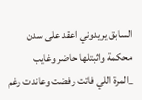السابق يريدوني اعقد على سدن محكمة واثبتلها حاضر وغايب
_المرة اللي فاتت رفضت وعاندت رغم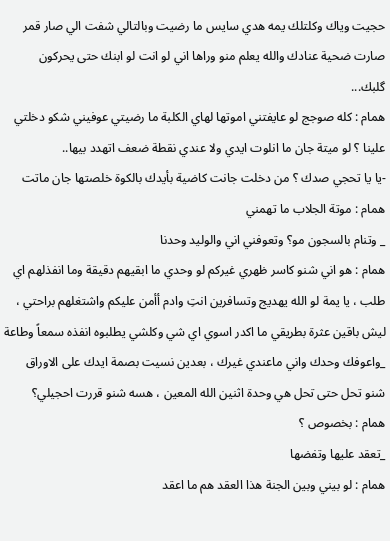حجيت وياك وكلتلك يمه هدي سايس ما رضيت وبالتالي شفت الي صار قمر صارت ضحية عنادك والله يعلم منو وراها اني لو انت لو ابنك حتى يحركون گلبك...
همام : كله صوجج لو عايفتني اموتها لهاي الكلبة ما رضيتي عوفيني شكو دخلتي علينا ؟ لو ميتة جان ما انلوت ايدي ولا عندي نقطة ضعف اتهدد بيها..
-يا يا تحجي صدك ؟ من دخلت جانت كاضية بأيدك بالكوة خلصتها جان ماتت
همام : موتة الجلاب ما تهمني
_ وتنام بالسجون مو؟ وتعوفني اني والوليد وحدنا
همام : هو اني شنو كاسر ظهري غيركم لو وحدي ما ابقيهم دقيقة وما انفذلهم اي طلب ، يا يمة لو الله يهديج وتسافرين انتِ وادم أأمن عليكم واشتغلهم براحتي ، ليش باقين عثرة بطريقي ما اكدر اسوي اي شي وكلشي يطلبوه انفذه سمعاً وطاعة
_واعوفك وحدك واني ماعندي غيرك ، بعدين نسيت بصمة ايدك على الاوراق شنو تحل حتى تحل هي وحدة اثنين الله المعين ، هسه شنو قررت احجيلي؟
همام : بخصوص ؟
_تعقد عليها وتفضها
همام : لو بيني وبين الجنة هذا العقد هم ما اعقد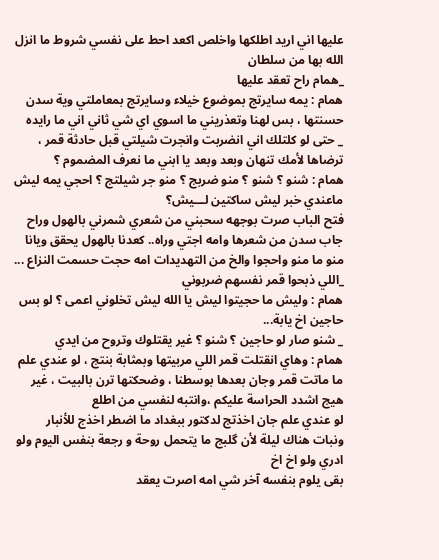عليها اني اريد اطلكها واخلص اكعد احط على نفسي شروط ما انزل الله بها من سلطان
_همام راح تعقد عليها
همام : يمه سايرتج بموضوع خيلاء وسايرتج بمعاملتي وية سدن حسنتها ، بس لهنا وتعذريني ما اسوي اي شي ثاني اني ما رايده
_ حتى لو كلتلك اني انضربت وانجرت شيلتي قبل حادثة قمر ، ترضاها لأمك تنهان وبعد وبعد يا ابني ما نعرف المضموم ؟
همام : شنو ؟ شنو ؟ منو ضربج ؟ منو جر شيلتج ؟ احجي يمه ليش ماعندي خبر ليش ساكتين لـــيش؟
فتح الباب صرت بوجهه سحبني من شعري شمرني بالهول وراح جاب سدن من شعرها وامه اجتي وراه.. كعدنا بالهول يحقق ويانا منو ما منو واحجوا والخ من التهديدات امه حجت حسمت النزاع ...
_اللي ذبحوا قمر نفسهم ضربوني
همام : وليش ما حجيتوا ليش يا الله ليش تخلوني اعمى ؟ لو بس حاجين اخ يابة...
_ شنو صار لو حاجين ؟ شنو ؟ غير يقتلوك وتروح من ايدي
همام : وهاي انقتلت قمر اللي مربيتها وبمثابة بنتج ، لو عندي علم ما ماتت قمر وجان بعدها بوسطنا ، وضحكتها ترن بالبيت ، غير هيج اشدد الحراسة عليكم ،وانتبه لنفسي من اطلع
لو عندي علم جان اخذتج لدكتور ببغداد ما اضطر اخذج للأنبار ونبات هناك ليلة لأن گلبج ما يتحمل روحة و رجعة بنفس اليوم ولو ادري ولو اخ اخ
بقى يلوم بنفسه آخر شي امه اصرت يعقد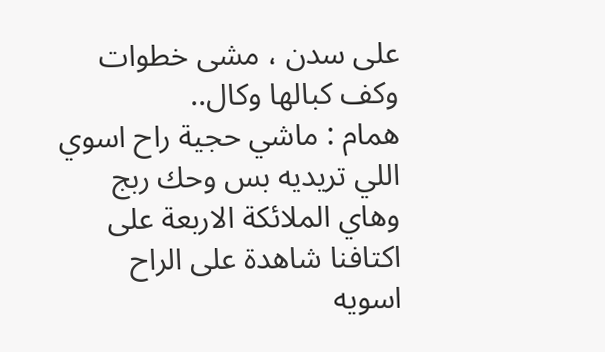على سدن ، مشى خطوات وكف كبالها وكال..
همام : ماشي حجية راح اسوي اللي تريديه بس وحك ربج وهاي الملائكة الاربعة على اكتافنا شاهدة على الراح اسويه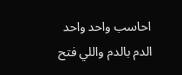احاسب واحد واحد الدم بالدم واللي فتح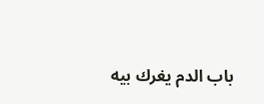باب الدم يغرك بيه